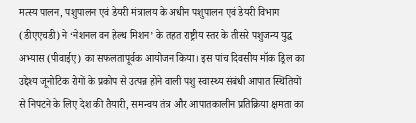मत्स्य पालन, पशुपालन एवं डेयरी मंत्रालय के अधीन पशुपालन एवं डेयरी विभाग (डीएएचडी) ने ‘नेशनल वन हेल्थ मिशन’ के तहत राष्ट्रीय स्तर के तीसरे पशुजन्य युद्ध अभ्यास (पीवाईए) का सफलतापूर्वक आयोजन किया। इस पांच दिवसीय मॉक ड्रिल का उद्देश्य जूनोटिक रोगों के प्रकोप से उत्पन्न होने वाली पशु स्वास्थ्य संबंधी आपात स्थितियों से निपटने के लिए देश की तैयारी, समन्वय तंत्र और आपातकालीन प्रतिक्रिया क्षमता का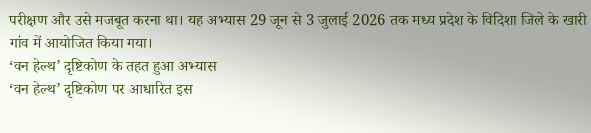परीक्षण और उसे मजबूत करना था। यह अभ्यास 29 जून से 3 जुलाई 2026 तक मध्य प्रदेश के विदिशा जिले के खारी गांव में आयोजित किया गया।
‘वन हेल्थ’ दृष्टिकोण के तहत हुआ अभ्यास
‘वन हेल्थ’ दृष्टिकोण पर आधारित इस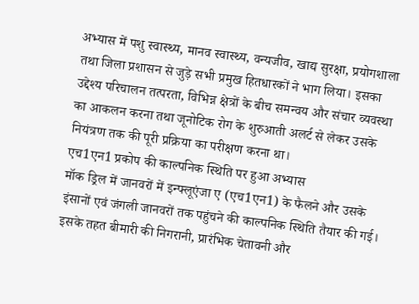अभ्यास में पशु स्वास्थ्य, मानव स्वास्थ्य, वन्यजीव, खाद्य सुरक्षा, प्रयोगशाला तथा जिला प्रशासन से जुड़े सभी प्रमुख हितधारकों ने भाग लिया। इसका उद्देश्य परिचालन तत्परता, विभिन्न क्षेत्रों के बीच समन्वय और संचार व्यवस्था का आकलन करना तथा जूनोटिक रोग के शुरुआती अलर्ट से लेकर उसके नियंत्रण तक की पूरी प्रक्रिया का परीक्षण करना था।
एच1एन1 प्रकोप की काल्पनिक स्थिति पर हुआ अभ्यास
मॉक ड्रिल में जानवरों में इन्फ्लूएंजा ए (एच1एन1) के फैलने और उसके इंसानों एवं जंगली जानवरों तक पहुंचने की काल्पनिक स्थिति तैयार की गई। इसके तहत बीमारी की निगरानी, प्रारंभिक चेतावनी और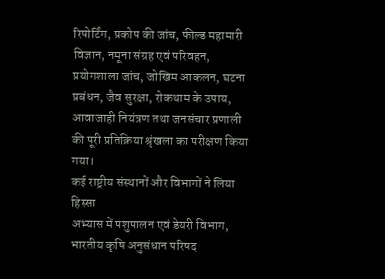रिपोर्टिंग, प्रकोप की जांच, फील्ड महामारी विज्ञान, नमूना संग्रह एवं परिवहन, प्रयोगशाला जांच, जोखिम आकलन, घटना प्रबंधन, जैव सुरक्षा, रोकथाम के उपाय, आवाजाही नियंत्रण तथा जनसंचार प्रणाली की पूरी प्रतिक्रिया श्रृंखला का परीक्षण किया गया।
कई राष्ट्रीय संस्थानों और विभागों ने लिया हिस्सा
अभ्यास में पशुपालन एवं डेयरी विभाग, भारतीय कृषि अनुसंधान परिषद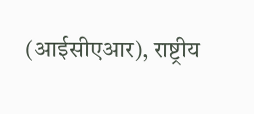(आईसीएआर), राष्ट्रीय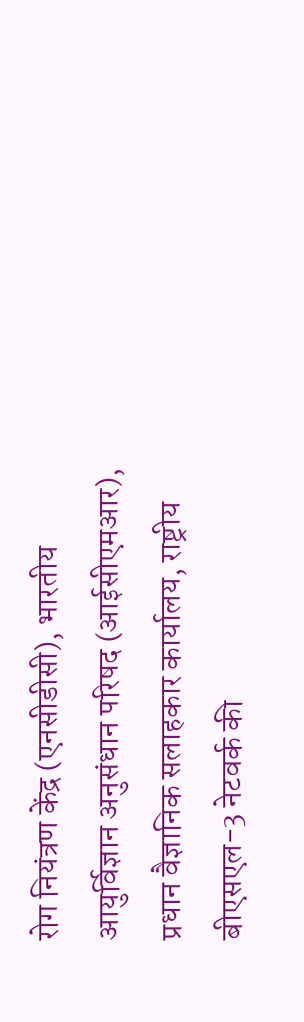रोग नियंत्रण केंद्र (एनसीडीसी), भारतीय आयुर्विज्ञान अनुसंधान परिषद (आईसीएमआर), प्रधान वैज्ञानिक सलाहकार कार्यालय, राष्ट्रीय बीएसएल-3 नेटवर्क की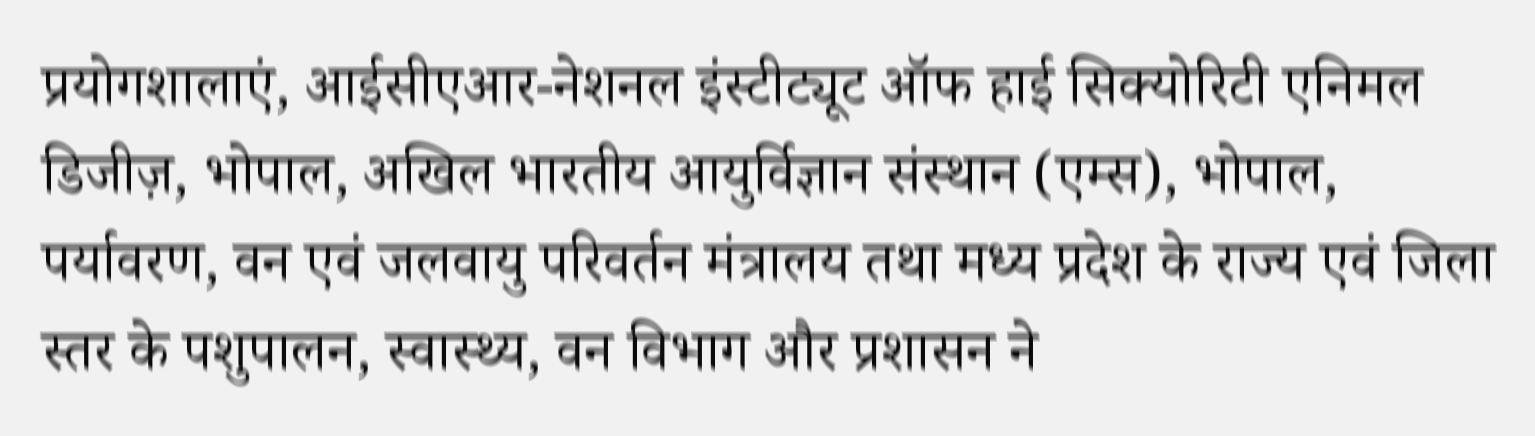प्रयोगशालाएं, आईसीएआर-नेशनल इंस्टीट्यूट ऑफ हाई सिक्योरिटी एनिमल डिजीज़, भोपाल, अखिल भारतीय आयुर्विज्ञान संस्थान (एम्स), भोपाल, पर्यावरण, वन एवं जलवायु परिवर्तन मंत्रालय तथा मध्य प्रदेश के राज्य एवं जिला स्तर के पशुपालन, स्वास्थ्य, वन विभाग और प्रशासन ने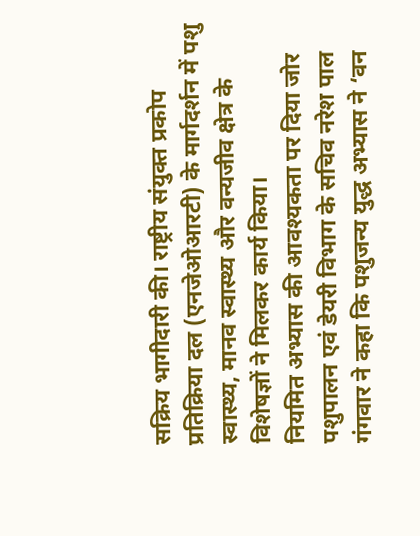सक्रिय भागीदारी की। राष्ट्रीय संयुक्त प्रकोप प्रतिक्रिया दल (एनजेओआरटी) के मार्गदर्शन में पशु स्वास्थ्य, मानव स्वास्थ्य और वन्यजीव क्षेत्र के विशेषज्ञों ने मिलकर कार्य किया।
नियमित अभ्यास की आवश्यकता पर दिया जोर
पशुपालन एवं डेयरी विभाग के सचिव नरेश पाल गंगवार ने कहा कि पशुजन्य युद्ध अभ्यास ने ‘वन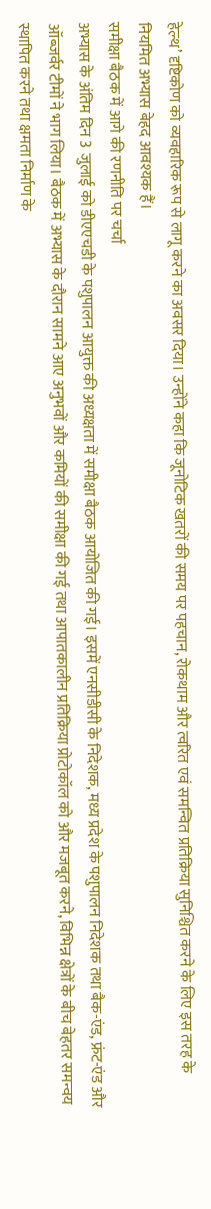हेल्थ’ दृष्टिकोण को व्यवहारिक रूप से लागू करने का अवसर दिया। उन्होंने कहा कि जूनोटिक खतरों की समय पर पहचान, रोकथाम और त्वरित एवं समन्वित प्रतिक्रिया सुनिश्चित करने के लिए इस तरह के नियमित अभ्यास बेहद आवश्यक हैं।
समीक्षा बैठक में आगे की रणनीति पर चर्चा
अभ्यास के अंतिम दिन 3 जुलाई को डीएएचडी के पशुपालन आयुक्त की अध्यक्षता में समीक्षा बैठक आयोजित की गई। इसमें एनसीडीसी के निदेशक, मध्य प्रदेश के पशुपालन निदेशक तथा बैक-एंड, फ्रंट-एंड और ऑब्जर्वर टीमों ने भाग लिया। बैठक में अभ्यास के दौरान सामने आए अनुभवों और कमियों की समीक्षा की गई तथा आपातकालीन प्रतिक्रिया प्रोटोकॉल को और मजबूत करने, विभिन्न क्षेत्रों के बीच बेहतर समन्वय स्थापित करने तथा क्षमता निर्माण के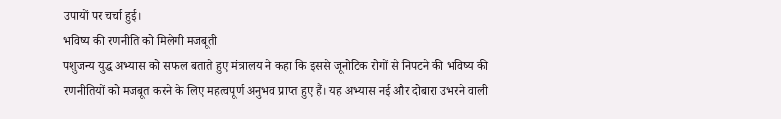उपायों पर चर्चा हुई।
भविष्य की रणनीति को मिलेगी मजबूती
पशुजन्य युद्ध अभ्यास को सफल बताते हुए मंत्रालय ने कहा कि इससे जूनोटिक रोगों से निपटने की भविष्य की रणनीतियों को मजबूत करने के लिए महत्वपूर्ण अनुभव प्राप्त हुए हैं। यह अभ्यास नई और दोबारा उभरने वाली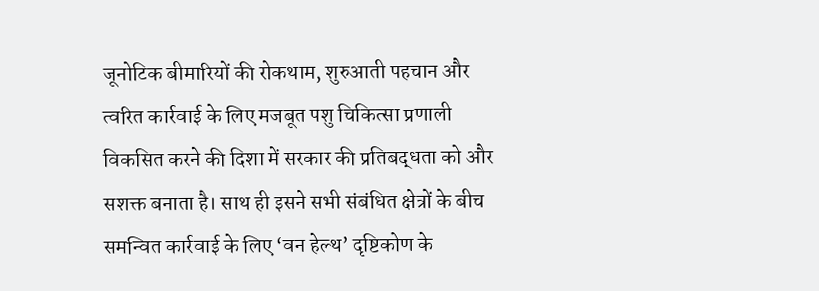जूनोटिक बीमारियों की रोकथाम, शुरुआती पहचान और त्वरित कार्रवाई के लिए मजबूत पशु चिकित्सा प्रणाली विकसित करने की दिशा में सरकार की प्रतिबद्धता को और सशक्त बनाता है। साथ ही इसने सभी संबंधित क्षेत्रों के बीच समन्वित कार्रवाई के लिए ‘वन हेल्थ’ दृष्टिकोण के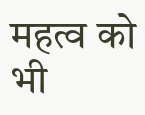महत्व को भी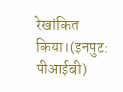रेखांकित किया।(इनपुट: पीआईबी)